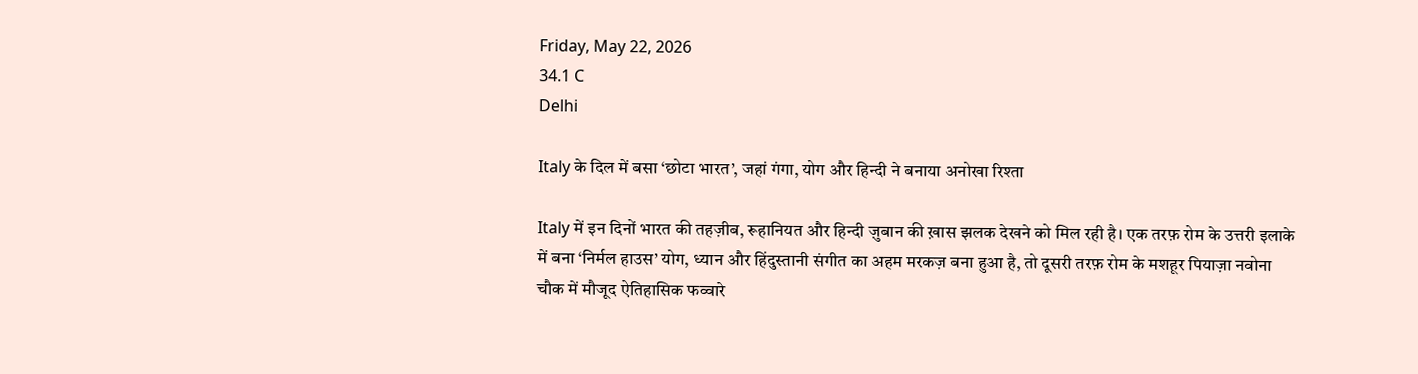Friday, May 22, 2026
34.1 C
Delhi

Italy के दिल में बसा ‘छोटा भारत’, जहां गंगा, योग और हिन्दी ने बनाया अनोखा रिश्ता

Italy में इन दिनों भारत की तहज़ीब, रूहानियत और हिन्दी ज़ुबान की ख़ास झलक देखने को मिल रही है। एक तरफ़ रोम के उत्तरी इलाके में बना ‘निर्मल हाउस’ योग, ध्यान और हिंदुस्तानी संगीत का अहम मरकज़ बना हुआ है, तो दूसरी तरफ़ रोम के मशहूर पियाज़ा नवोना चौक में मौजूद ऐतिहासिक फव्वारे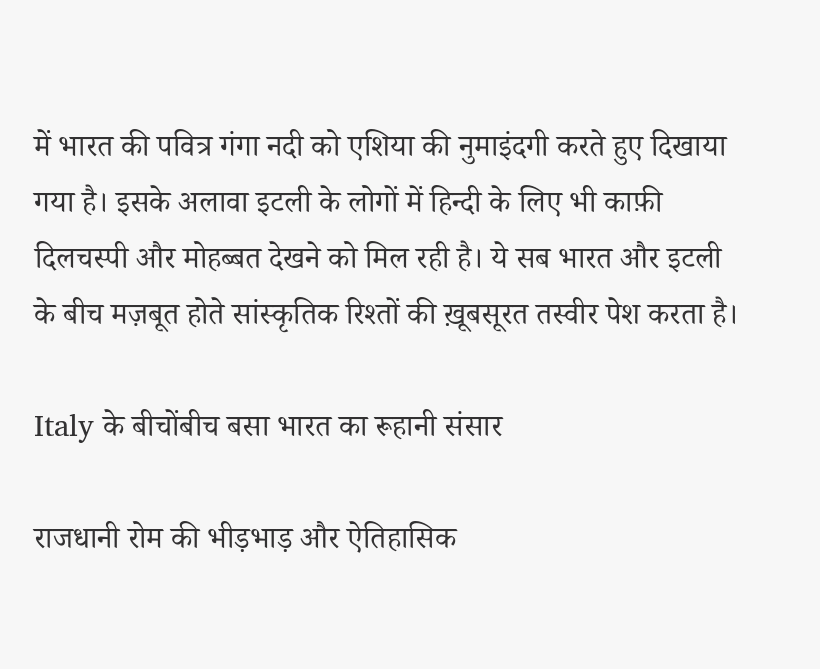में भारत की पवित्र गंगा नदी को एशिया की नुमाइंदगी करते हुए दिखाया गया है। इसके अलावा इटली के लोगों में हिन्दी के लिए भी काफ़ी दिलचस्पी और मोहब्बत देखने को मिल रही है। ये सब भारत और इटली के बीच मज़बूत होते सांस्कृतिक रिश्तों की ख़ूबसूरत तस्वीर पेश करता है।

Italy के बीचोंबीच बसा भारत का रूहानी संसार

राजधानी रोम की भीड़भाड़ और ऐतिहासिक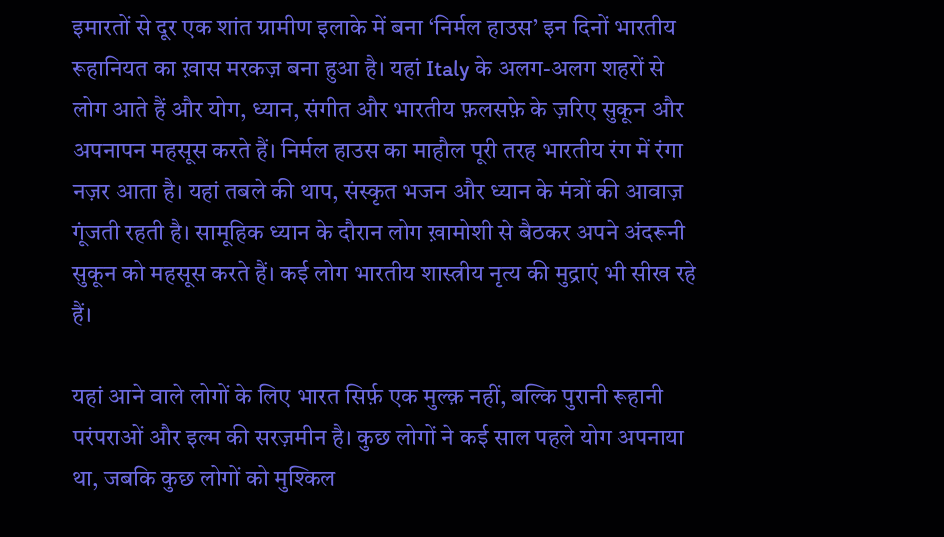इमारतों से दूर एक शांत ग्रामीण इलाके में बना ‘निर्मल हाउस’ इन दिनों भारतीय रूहानियत का ख़ास मरकज़ बना हुआ है। यहां Italy के अलग-अलग शहरों से लोग आते हैं और योग, ध्यान, संगीत और भारतीय फ़लसफ़े के ज़रिए सुकून और अपनापन महसूस करते हैं। निर्मल हाउस का माहौल पूरी तरह भारतीय रंग में रंगा नज़र आता है। यहां तबले की थाप, संस्कृत भजन और ध्यान के मंत्रों की आवाज़ गूंजती रहती है। सामूहिक ध्यान के दौरान लोग ख़ामोशी से बैठकर अपने अंदरूनी सुकून को महसूस करते हैं। कई लोग भारतीय शास्त्रीय नृत्य की मुद्राएं भी सीख रहे हैं।

यहां आने वाले लोगों के लिए भारत सिर्फ़ एक मुल्क़ नहीं, बल्कि पुरानी रूहानी परंपराओं और इल्म की सरज़मीन है। कुछ लोगों ने कई साल पहले योग अपनाया था, जबकि कुछ लोगों को मुश्किल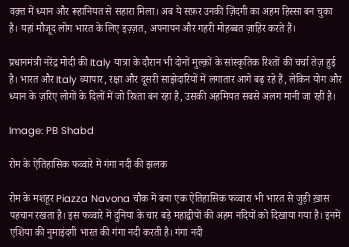वक़्त में ध्यान और रूहानियत से सहारा मिला। अब ये सफ़र उनकी ज़िंदगी का अहम हिस्सा बन चुका है। यहां मौजूद लोग भारत के लिए इज़्ज़त, अपनापन और गहरी मोहब्बत ज़ाहिर करते हैं।

प्रधानमंत्री नरेंद्र मोदी की Italy यात्रा के दौरान भी दोनों मुल्क़ों के सांस्कृतिक रिश्तों की चर्चा तेज़ हुई है। भारत और Italy व्यापार, रक्षा और दूसरी साझेदारियों में लगातार आगे बढ़ रहे हैं, लेकिन योग और ध्यान के ज़रिए लोगों के दिलों में जो रिश्ता बन रहा है, उसकी अहमियत सबसे अलग मानी जा रही है।

Image: PB Shabd

रोम के ऐतिहासिक फव्वारे में गंगा नदी की झलक

रोम के मशहूर Piazza Navona चौक में बना एक ऐतिहासिक फव्वारा भी भारत से जुड़ी ख़ास पहचान रखता है। इस फव्वारे में दुनिया के चार बड़े महाद्वीपों की अहम नदियों को दिखाया गया है। इनमें एशिया की नुमाइंदगी भारत की गंगा नदी करती है। गंगा नदी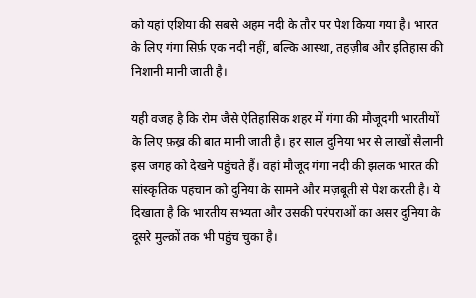को यहां एशिया की सबसे अहम नदी के तौर पर पेश किया गया है। भारत के लिए गंगा सिर्फ़ एक नदी नहीं, बल्कि आस्था, तहज़ीब और इतिहास की निशानी मानी जाती है।

यही वजह है कि रोम जैसे ऐतिहासिक शहर में गंगा की मौजूदगी भारतीयों के लिए फ़ख्र की बात मानी जाती है। हर साल दुनिया भर से लाखों सैलानी इस जगह को देखने पहुंचते हैं। वहां मौजूद गंगा नदी की झलक भारत की सांस्कृतिक पहचान को दुनिया के सामने और मज़बूती से पेश करती है। ये दिखाता है कि भारतीय सभ्यता और उसकी परंपराओं का असर दुनिया के दूसरे मुल्क़ों तक भी पहुंच चुका है।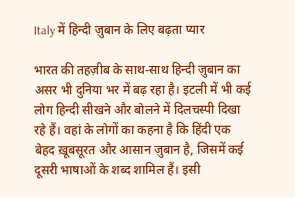Italy में हिन्दी ज़ुबान के लिए बढ़ता प्यार

भारत की तहज़ीब के साथ-साथ हिन्दी ज़ुबान का असर भी दुनिया भर में बढ़ रहा है। इटली में भी कई लोग हिन्दी सीखने और बोलने में दिलचस्पी दिखा रहे हैं। वहां के लोगों का कहना है कि हिंदी एक बेहद ख़ूबसूरत और आसान ज़ुबान है, जिसमें कई दूसरी भाषाओं के शब्द शामिल हैं। इसी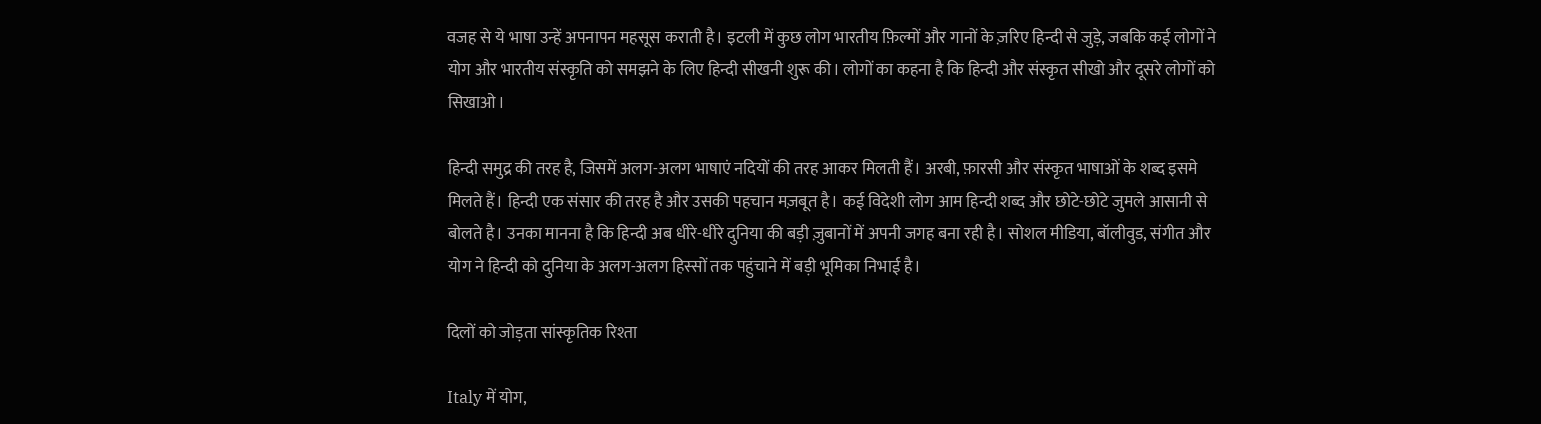वजह से ये भाषा उन्हें अपनापन महसूस कराती है। इटली में कुछ लोग भारतीय फ़िल्मों और गानों के ज़रिए हिन्दी से जुड़े, जबकि कई लोगों ने योग और भारतीय संस्कृति को समझने के लिए हिन्दी सीखनी शुरू की। लोगों का कहना है कि हिन्दी और संस्कृत सीखो और दूसरे लोगों को सिखाओ।

हिन्दी समुद्र की तरह है, जिसमें अलग-अलग भाषाएं नदियों की तरह आकर मिलती हैं। अरबी, फ़ारसी और संस्कृत भाषाओं के शब्द इसमे मिलते हैं। हिन्दी एक संसार की तरह है और उसकी पहचान मज़बूत है। कई विदेशी लोग आम हिन्दी शब्द और छोटे-छोटे जुमले आसानी से बोलते है। उनका मानना है कि हिन्दी अब धीरे-धीरे दुनिया की बड़ी ज़ुबानों में अपनी जगह बना रही है। सोशल मीडिया, बॉलीवुड, संगीत और योग ने हिन्दी को दुनिया के अलग-अलग हिस्सों तक पहुंचाने में बड़ी भूमिका निभाई है।

दिलों को जोड़ता सांस्कृतिक रिश्ता

Italy में योग,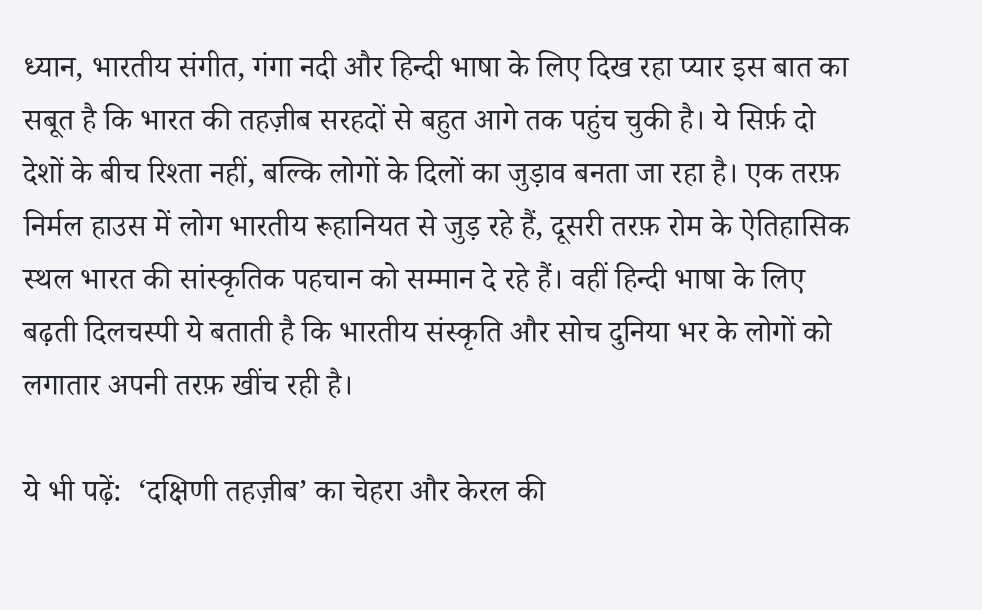ध्यान, भारतीय संगीत, गंगा नदी और हिन्दी भाषा के लिए दिख रहा प्यार इस बात का सबूत है कि भारत की तहज़ीब सरहदों से बहुत आगे तक पहुंच चुकी है। ये सिर्फ़ दो देशों के बीच रिश्ता नहीं, बल्कि लोगों के दिलों का जुड़ाव बनता जा रहा है। एक तरफ़ निर्मल हाउस में लोग भारतीय रूहानियत से जुड़ रहे हैं, दूसरी तरफ़ रोम के ऐतिहासिक स्थल भारत की सांस्कृतिक पहचान को सम्मान दे रहे हैं। वहीं हिन्दी भाषा के लिए बढ़ती दिलचस्पी ये बताती है कि भारतीय संस्कृति और सोच दुनिया भर के लोगों को लगातार अपनी तरफ़ खींच रही है।

ये भी पढ़ें:  ‘दक्षिणी तहज़ीब’ का चेहरा और केरल की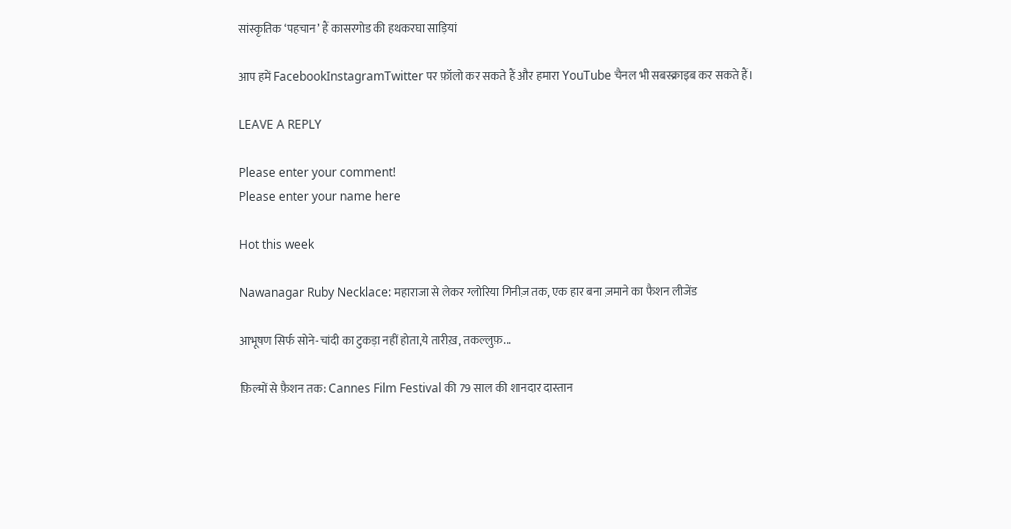सांस्कृतिक ‘पहचान’ हैं कासरगोड की हथकरघा साड़ियां

आप हमें FacebookInstagramTwitter पर फ़ॉलो कर सकते हैं और हमारा YouTube चैनल भी सबस्क्राइब कर सकते हैं।

LEAVE A REPLY

Please enter your comment!
Please enter your name here

Hot this week

Nawanagar Ruby Necklace: महाराजा से लेकर ग्लोरिया गिनीज़ तक, एक हार बना ज़माने का फैशन लीजेंड

आभूषण सिर्फ सोने-चांदी का टुकड़ा नहीं होता,ये तारीख़, तकल्लुफ़...

फ़िल्मों से फ़ैशन तक: Cannes Film Festival की 79 साल की शानदार दास्तान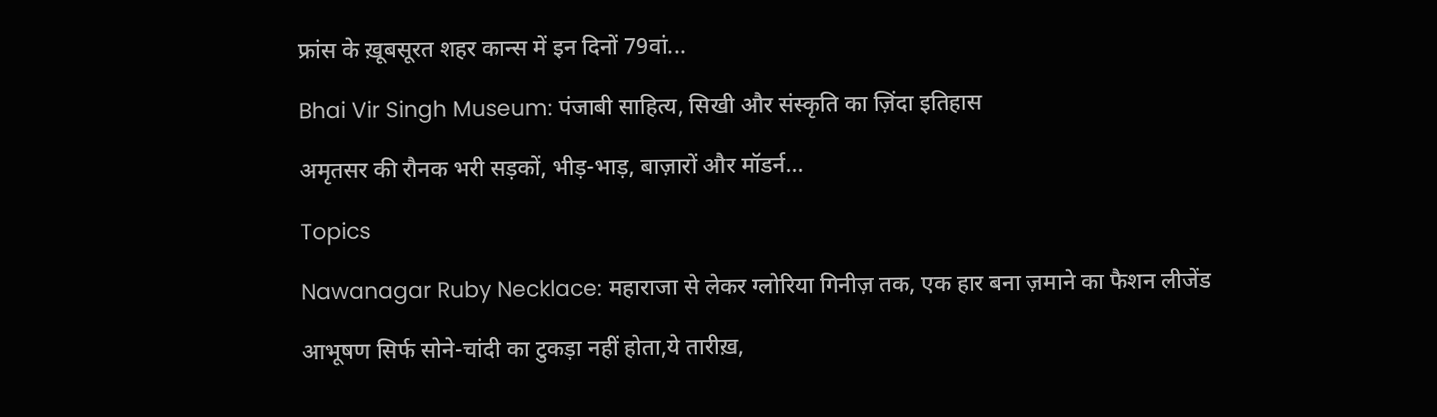फ्रांस के ख़ूबसूरत शहर कान्स में इन दिनों 79वां...

Bhai Vir Singh Museum: पंजाबी साहित्य, सिखी और संस्कृति का ज़िंदा इतिहास

अमृतसर की रौनक भरी सड़कों, भीड़-भाड़, बाज़ारों और मॉडर्न...

Topics

Nawanagar Ruby Necklace: महाराजा से लेकर ग्लोरिया गिनीज़ तक, एक हार बना ज़माने का फैशन लीजेंड

आभूषण सिर्फ सोने-चांदी का टुकड़ा नहीं होता,ये तारीख़,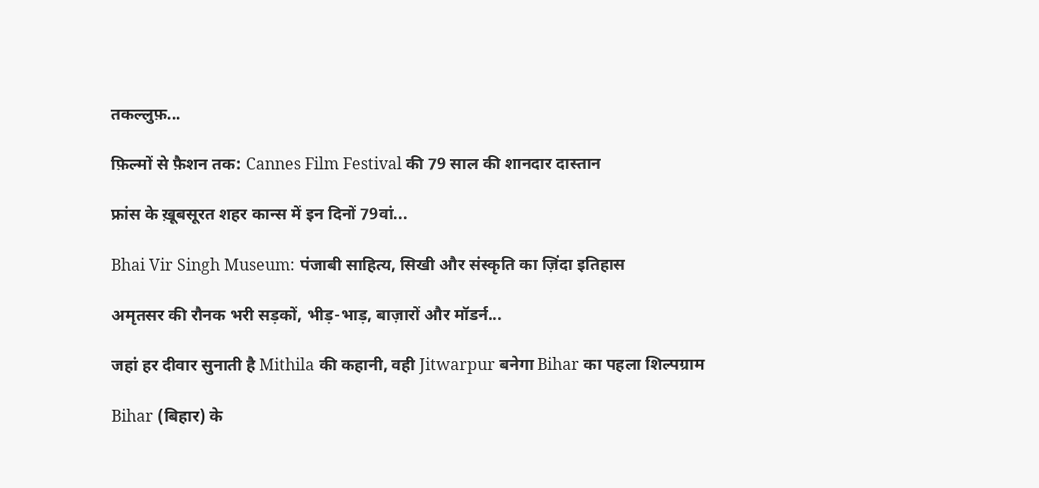तकल्लुफ़...

फ़िल्मों से फ़ैशन तक: Cannes Film Festival की 79 साल की शानदार दास्तान

फ्रांस के ख़ूबसूरत शहर कान्स में इन दिनों 79वां...

Bhai Vir Singh Museum: पंजाबी साहित्य, सिखी और संस्कृति का ज़िंदा इतिहास

अमृतसर की रौनक भरी सड़कों, भीड़-भाड़, बाज़ारों और मॉडर्न...

जहां हर दीवार सुनाती है Mithila की कहानी, वही Jitwarpur बनेगा Bihar का पहला शिल्पग्राम

Bihar (बिहार) के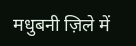मधुबनी ज़िले में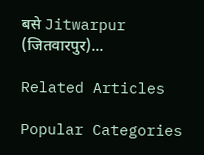बसे Jitwarpur (जितवारपुर)...

Related Articles

Popular Categories